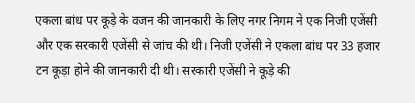एकला बांध पर कूड़े के वजन की जानकारी के लिए नगर निगम ने एक निजी एजेंसी और एक सरकारी एजेंसी से जांच की थी। निजी एजेंसी ने एकला बांध पर 33 हजार टन कूड़ा होने की जानकारी दी थी। सरकारी एजेंसी ने कूड़े की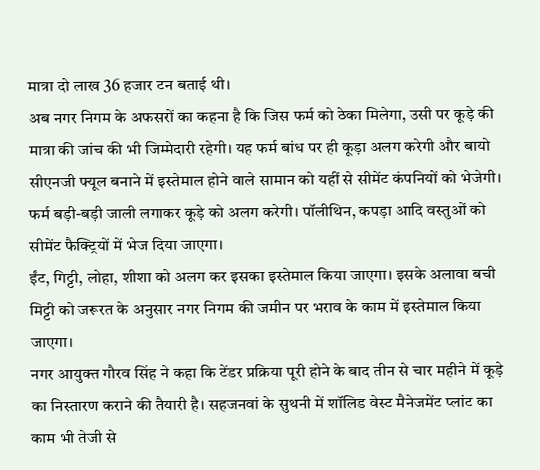मात्रा दो लाख 36 हजार टन बताई थी।
अब नगर निगम के अफसरों का कहना है कि जिस फर्म को ठेका मिलेगा, उसी पर कूड़े की मात्रा की जांच की भी जिम्मेदारी रहेगी। यह फर्म बांध पर ही कूड़ा अलग करेगी और बायो सीएनजी फ्यूल बनाने में इस्तेमाल होने वाले सामान को यहीं से सीमेंट कंपनियों को भेजेगी। फर्म बड़ी-बड़ी जाली लगाकर कूड़े को अलग करेगी। पॉलीथिन, कपड़ा आदि वस्तुओं को सीमेंट फैक्ट्रियों में भेज दिया जाएगा।
ईंट, गिट्टी, लोहा, शीशा को अलग कर इसका इस्तेमाल किया जाएगा। इसके अलावा बची मिट्टी को जरूरत के अनुसार नगर निगम की जमीन पर भराव के काम में इस्तेमाल किया जाएगा।
नगर आयुक्त गौरव सिंह ने कहा कि टेंडर प्रक्रिया पूरी होने के बाद तीन से चार महीने में कूड़े का निस्तारण कराने की तैयारी है। सहजनवां के सुथनी में शॉलिड वेस्ट मैनेजमेंट प्लांट का काम भी तेजी से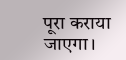पूरा कराया जाएगा।